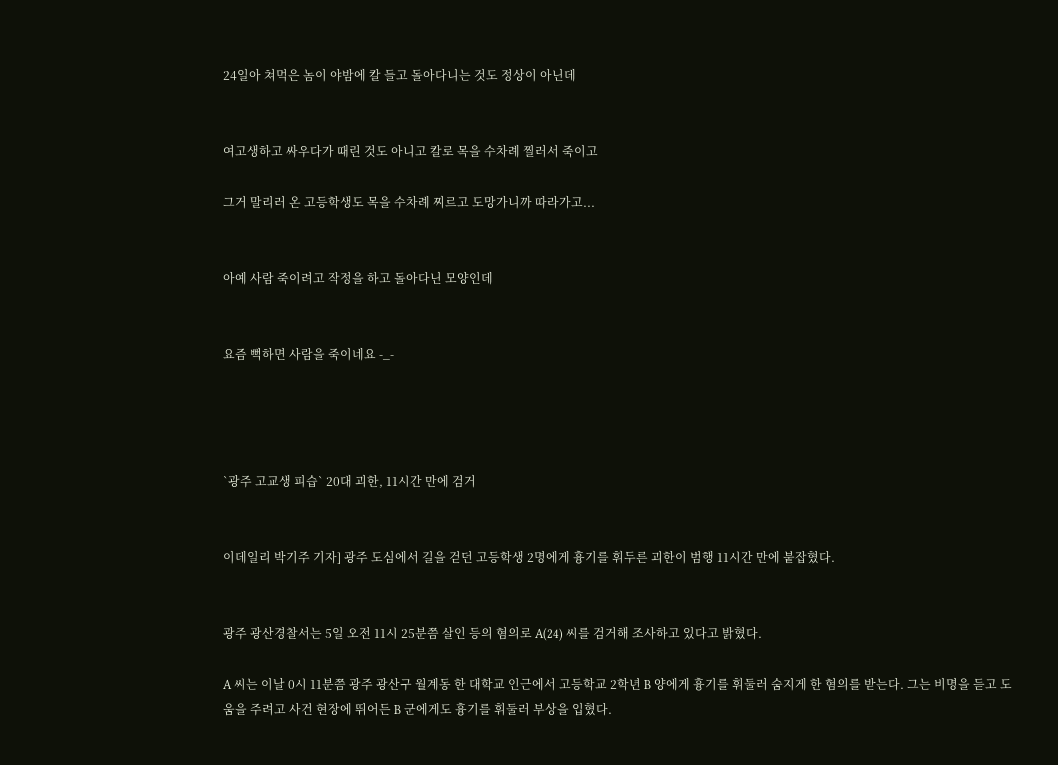24일아 쳐먹은 놈이 야밤에 칼 들고 돌아다니는 것도 정상이 아닌데


여고생하고 싸우다가 때린 것도 아니고 칼로 목을 수차례 찔러서 죽이고

그거 말리러 온 고등학생도 목을 수차례 찌르고 도망가니까 따라가고...


아예 사람 죽이려고 작정을 하고 돌아다닌 모양인데


요즘 뻑하면 사람을 죽이네요 -_-




`광주 고교생 피습` 20대 괴한, 11시간 만에 검거


이데일리 박기주 기자] 광주 도심에서 길을 걷던 고등학생 2명에게 흉기를 휘두른 괴한이 범행 11시간 만에 붙잡혔다.


광주 광산경찰서는 5일 오전 11시 25분쯤 살인 등의 혐의로 A(24) 씨를 검거해 조사하고 있다고 밝혔다.

A 씨는 이날 0시 11분쯤 광주 광산구 월계동 한 대학교 인근에서 고등학교 2학년 B 양에게 흉기를 휘둘러 숨지게 한 혐의를 받는다. 그는 비명을 듣고 도움을 주려고 사건 현장에 뛰어든 B 군에게도 흉기를 휘둘러 부상을 입혔다.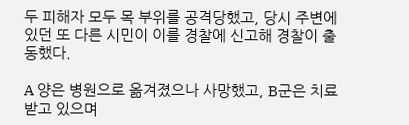두 피해자 모두 목 부위를 공격당했고, 당시 주변에 있던 또 다른 시민이 이를 경찰에 신고해 경찰이 출동했다.

A 양은 병원으로 옮겨졌으나 사망했고, B군은 치료받고 있으며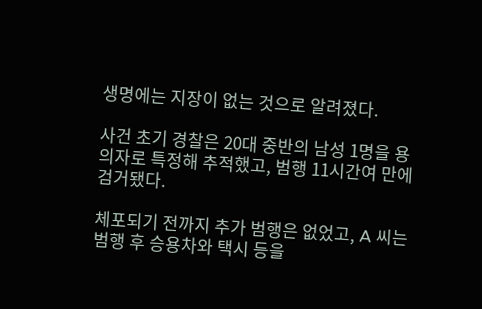생명에는 지장이 없는 것으로 알려졌다.

사건 초기 경찰은 20대 중반의 남성 1명을 용의자로 특정해 추적했고, 범행 11시간여 만에 검거됐다.

체포되기 전까지 추가 범행은 없었고, A 씨는 범행 후 승용차와 택시 등을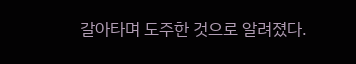갈아타며 도주한 것으로 알려졌다.